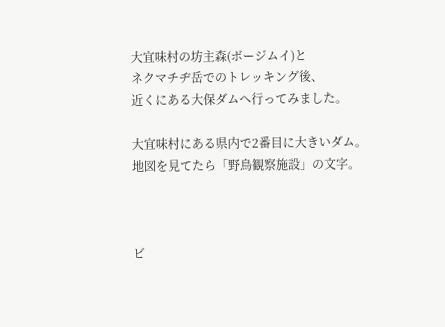大宜味村の坊主森(ボージムイ)と
ネクマチヂ岳でのトレッキング後、
近くにある大保ダムへ行ってみました。

大宜味村にある県内で2番目に大きいダム。
地図を見てたら「野鳥観察施設」の文字。



ビ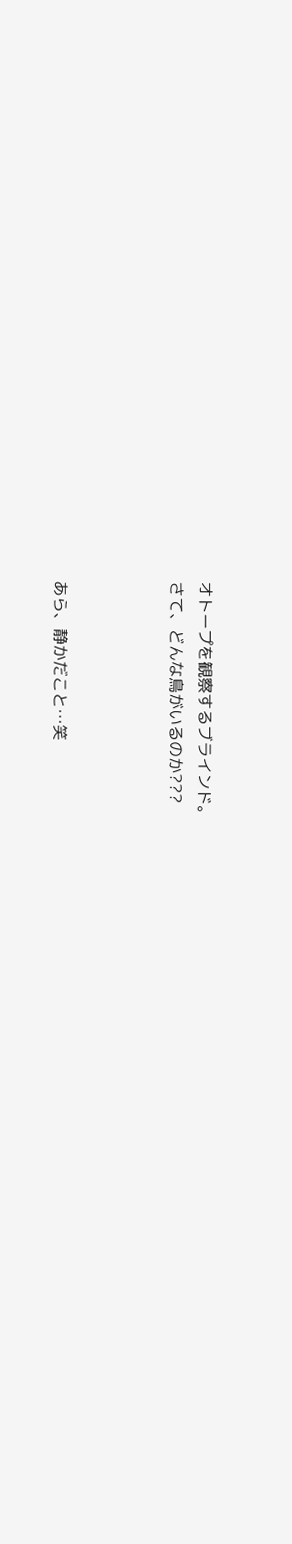オトープを観察するブラインド。
さて、どんな鳥がいるのか???



あら、静かだこと…笑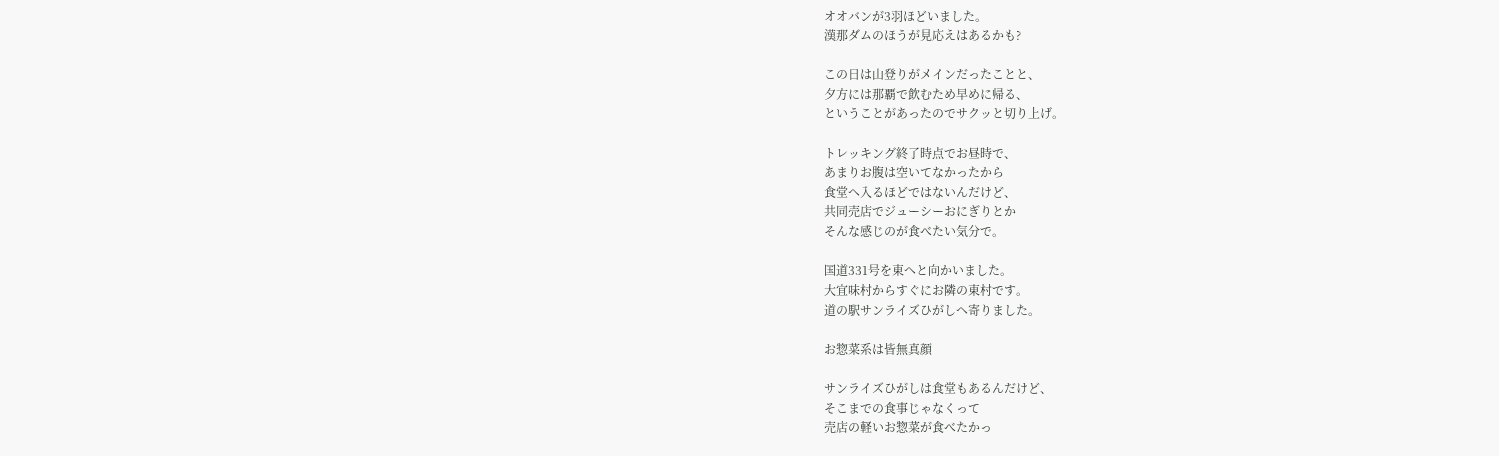オオバンが3羽ほどいました。
漢那ダムのほうが見応えはあるかも?

この日は山登りがメインだったことと、
夕方には那覇で飲むため早めに帰る、
ということがあったのでサクッと切り上げ。

トレッキング終了時点でお昼時で、
あまりお腹は空いてなかったから
食堂へ入るほどではないんだけど、
共同売店でジューシーおにぎりとか
そんな感じのが食べたい気分で。

国道331号を東へと向かいました。
大宜味村からすぐにお隣の東村です。
道の駅サンライズひがしへ寄りました。

お惣菜系は皆無真顔

サンライズひがしは食堂もあるんだけど、
そこまでの食事じゃなくって
売店の軽いお惣菜が食べたかっ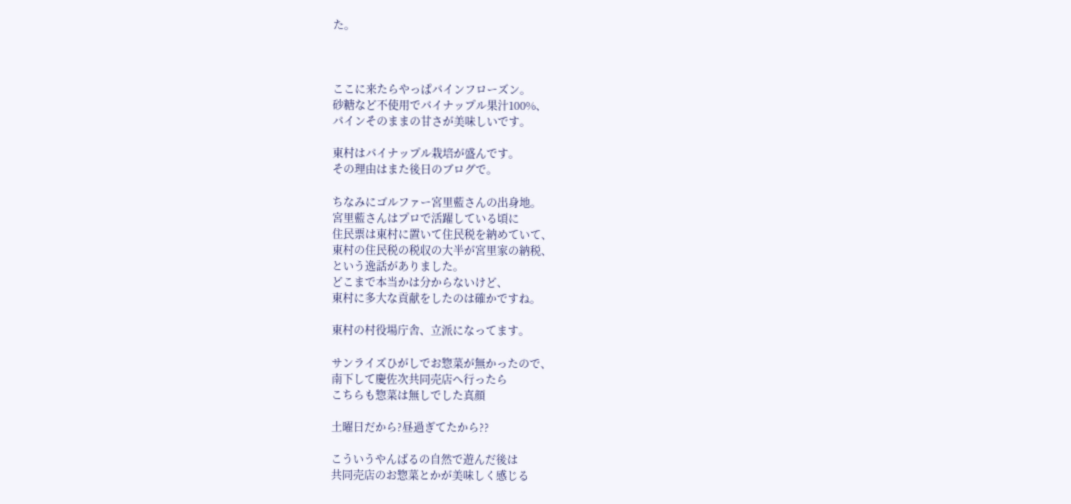た。



ここに来たらやっぱパインフローズン。
砂糖など不使用でパイナップル果汁100%、
パインそのままの甘さが美味しいです。

東村はパイナップル栽培が盛んです。
その理由はまた後日のブログで。

ちなみにゴルファー宮里藍さんの出身地。
宮里藍さんはプロで活躍している頃に
住民票は東村に置いて住民税を納めていて、
東村の住民税の税収の大半が宮里家の納税、
という逸話がありました。
どこまで本当かは分からないけど、
東村に多大な貢献をしたのは確かですね。

東村の村役場庁舎、立派になってます。

サンライズひがしでお惣菜が無かったので、
南下して慶佐次共同売店へ行ったら
こちらも惣菜は無しでした真顔

土曜日だから?昼過ぎてたから??

こういうやんばるの自然で遊んだ後は
共同売店のお惣菜とかが美味しく感じる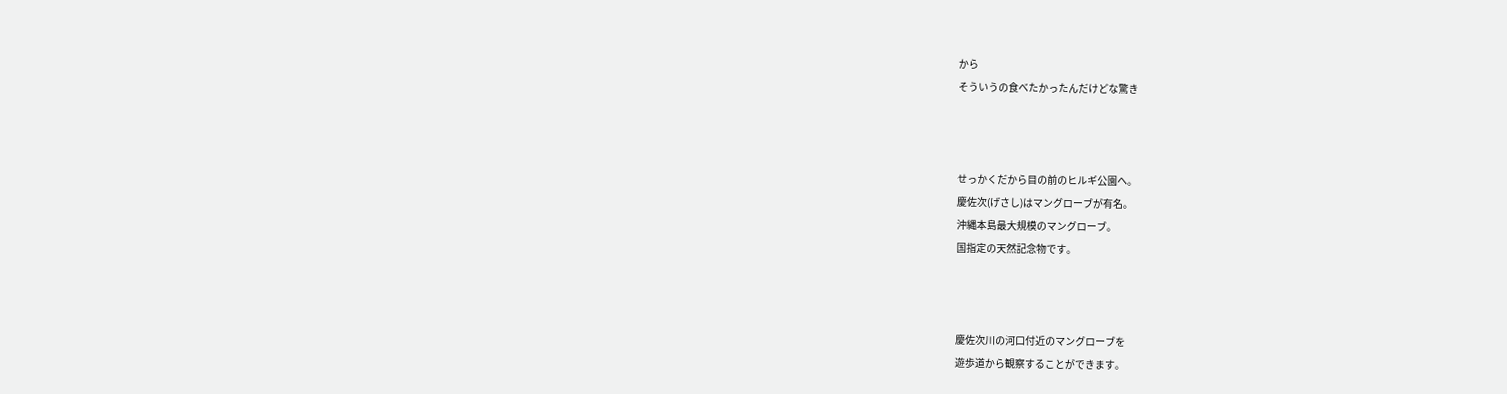から
そういうの食べたかったんだけどな驚き



せっかくだから目の前のヒルギ公園へ。
慶佐次(げさし)はマングローブが有名。
沖縄本島最大規模のマングローブ。
国指定の天然記念物です。



慶佐次川の河口付近のマングローブを
遊歩道から観察することができます。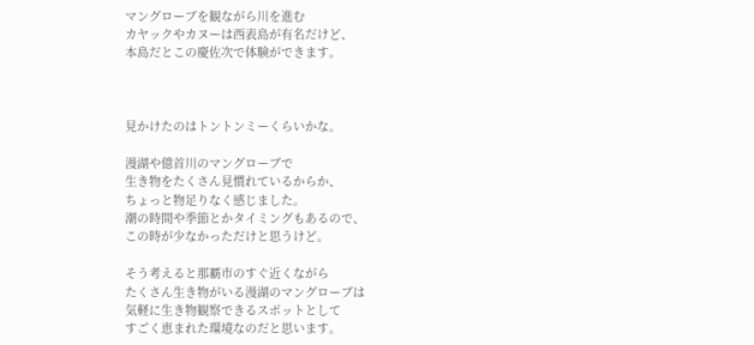マングローブを観ながら川を進む
カヤックやカヌーは西表島が有名だけど、
本島だとこの慶佐次で体験ができます。



見かけたのはトントンミーくらいかな。

漫湖や億首川のマングローブで
生き物をたくさん見慣れているからか、
ちょっと物足りなく感じました。
潮の時間や季節とかタイミングもあるので、
この時が少なかっただけと思うけど。

そう考えると那覇市のすぐ近くながら
たくさん生き物がいる漫湖のマングローブは
気軽に生き物観察できるスポットとして
すごく恵まれた環境なのだと思います。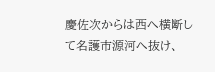慶佐次からは西へ横断して名護市源河へ抜け、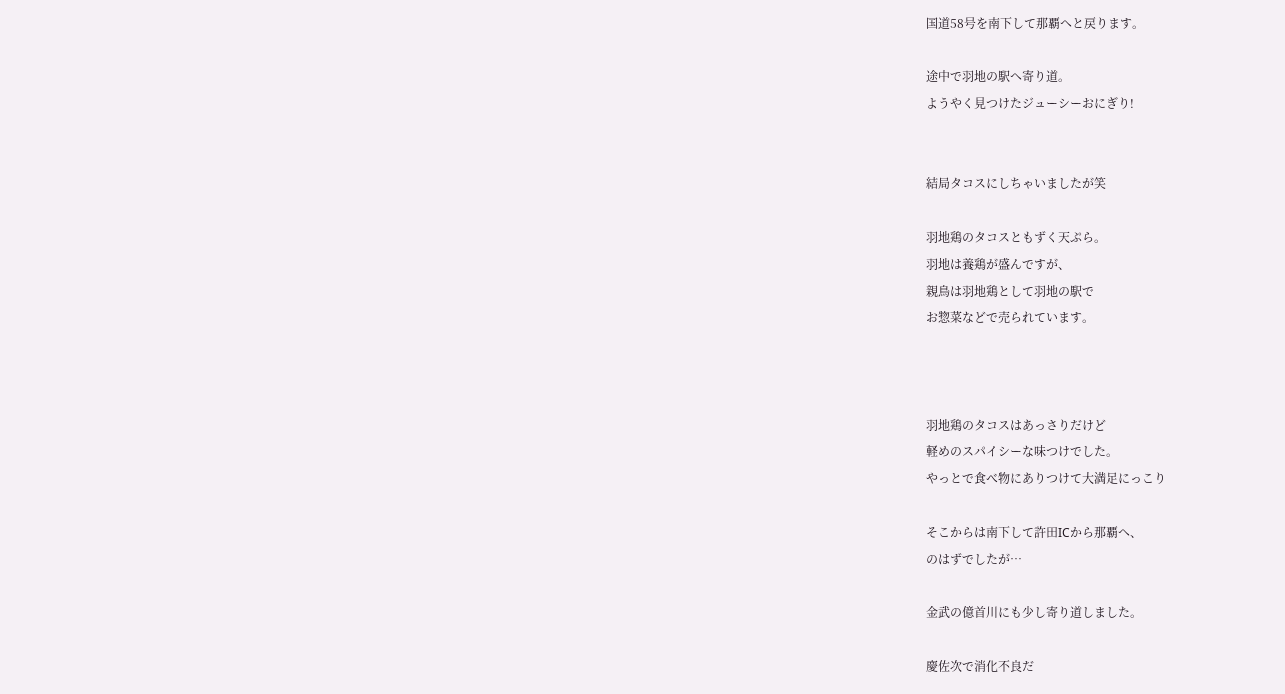国道58号を南下して那覇へと戻ります。

途中で羽地の駅へ寄り道。
ようやく見つけたジューシーおにぎり!


結局タコスにしちゃいましたが笑

羽地鶏のタコスともずく天ぷら。
羽地は養鶏が盛んですが、
親鳥は羽地鶏として羽地の駅で
お惣菜などで売られています。



羽地鶏のタコスはあっさりだけど
軽めのスパイシーな味つけでした。
やっとで食べ物にありつけて大満足にっこり

そこからは南下して許田ICから那覇へ、
のはずでしたが…

金武の億首川にも少し寄り道しました。

慶佐次で消化不良だ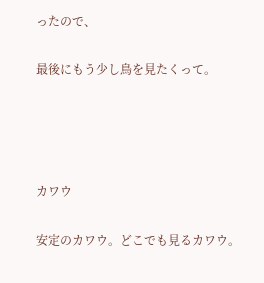ったので、

最後にもう少し鳥を見たくって。




カワウ

安定のカワウ。どこでも見るカワウ。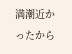満潮近かったから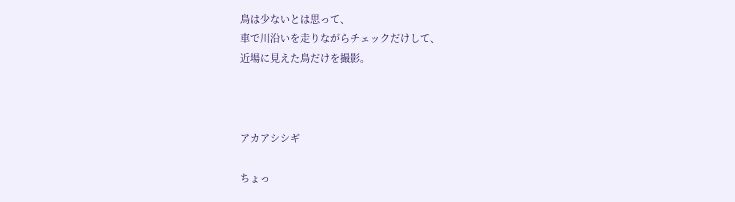鳥は少ないとは思って、
車で川沿いを走りながらチェックだけして、
近場に見えた鳥だけを撮影。



アカアシシギ

ちょっ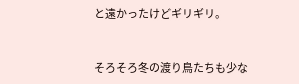と遠かったけどギリギリ。


そろそろ冬の渡り鳥たちも少な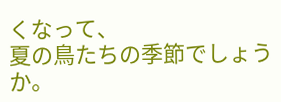くなって、
夏の鳥たちの季節でしょうか。